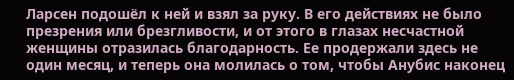Ларсен подошёл к ней и взял за руку. В его действиях не было презрения или брезгливости, и от этого в глазах несчастной женщины отразилась благодарность. Ее продержали здесь не один месяц, и теперь она молилась о том, чтобы Анубис наконец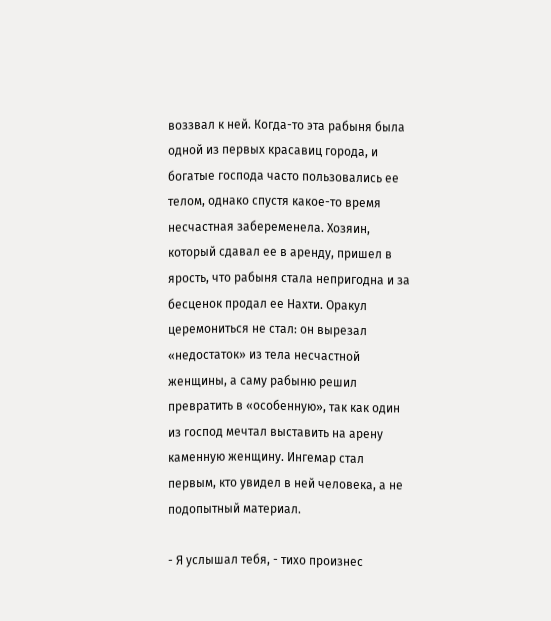воззвал к ней. Когда-то эта рабыня была одной из первых красавиц города, и богатые господа часто пользовались ее телом, однако спустя какое-то время несчастная забеременела. Хозяин, который сдавал ее в аренду, пришел в ярость, что рабыня стала непригодна и за бесценок продал ее Нахти. Оракул церемониться не стал: он вырезал «недостаток» из тела несчастной женщины, а саму рабыню решил превратить в «особенную», так как один из господ мечтал выставить на арену каменную женщину. Ингемар стал первым, кто увидел в ней человека, а не подопытный материал.

- Я услышал тебя, - тихо произнес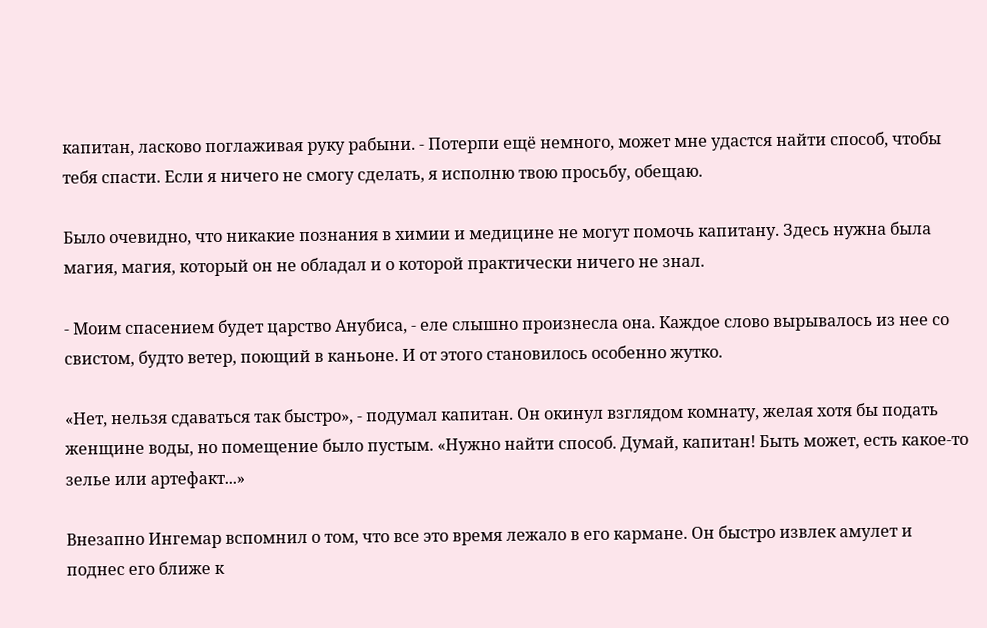капитан, ласково поглаживая руку рабыни. - Потерпи ещё немного, может мне удастся найти способ, чтобы тебя спасти. Если я ничего не смогу сделать, я исполню твою просьбу, обещаю.

Было очевидно, что никакие познания в химии и медицине не могут помочь капитану. Здесь нужна была магия, магия, который он не обладал и о которой практически ничего не знал.

- Моим спасением будет царство Анубиса, - еле слышно произнесла она. Каждое слово вырывалось из нее со свистом, будто ветер, поющий в каньоне. И от этого становилось особенно жутко.

«Нет, нельзя сдаваться так быстро», - подумал капитан. Он окинул взглядом комнату, желая хотя бы подать женщине воды, но помещение было пустым. «Нужно найти способ. Думай, капитан! Быть может, есть какое-то зелье или артефакт...»

Внезапно Ингемар вспомнил о том, что все это время лежало в его кармане. Он быстро извлек амулет и поднес его ближе к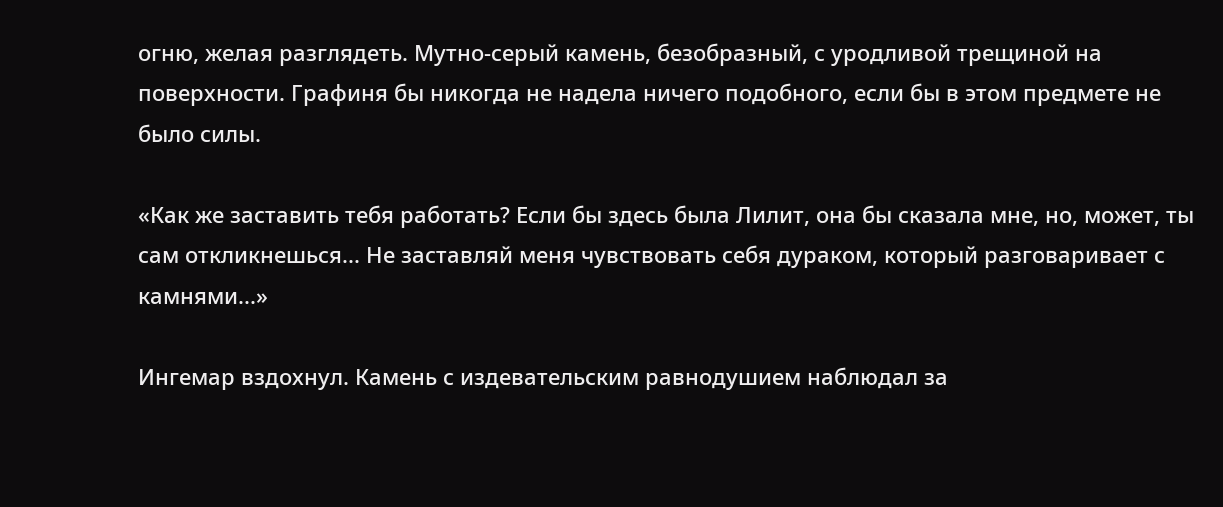огню, желая разглядеть. Мутно-серый камень, безобразный, с уродливой трещиной на поверхности. Графиня бы никогда не надела ничего подобного, если бы в этом предмете не было силы.

«Как же заставить тебя работать? Если бы здесь была Лилит, она бы сказала мне, но, может, ты сам откликнешься... Не заставляй меня чувствовать себя дураком, который разговаривает с камнями...»

Ингемар вздохнул. Камень с издевательским равнодушием наблюдал за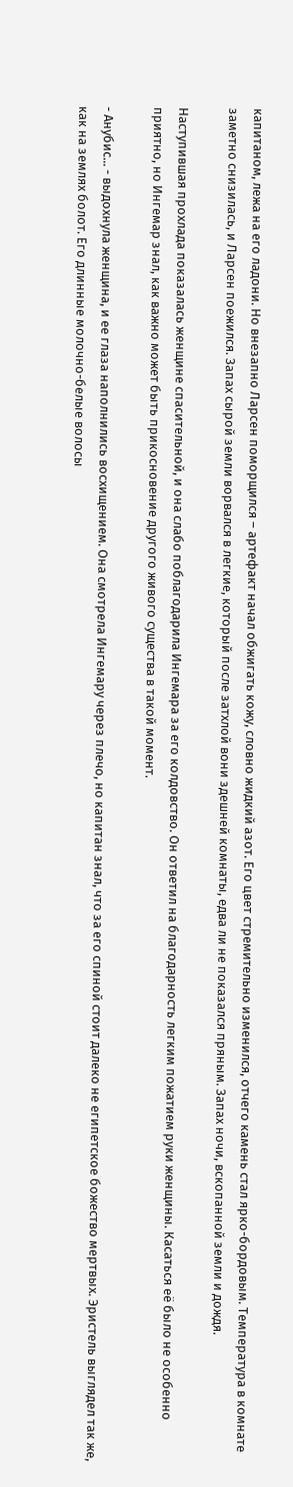капитаном, лежа на его ладони. Но внезапно Ларсен поморщился – артефакт начал обжигать кожу, словно жидкий азот. Его цвет стремительно изменился, отчего камень стал ярко-бордовым. Температура в комнате заметно снизилась, и Ларсен поежился. Запах сырой земли ворвался в легкие, который после затхлой вони здешней комнаты, едва ли не показался пряным. Запах ночи, вскопанной земли и дождя.

Наступившая прохлада показалась женщине спасительной, и она слабо поблагодарила Ингемара за его колдовство. Он ответил на благодарность легким пожатием руки женщины. Касаться её было не особенно приятно, но Ингемар знал, как важно может быть прикосновение другого живого существа в такой момент.

- Анубис... - выдохнула женщина, и ее глаза наполнились восхищением. Она смотрела Ингемару через плечо, но капитан знал, что за его спиной стоит далеко не египетское божество мертвых. Эристель выглядел так же, как на землях болот. Его длинные молочно-белые волосы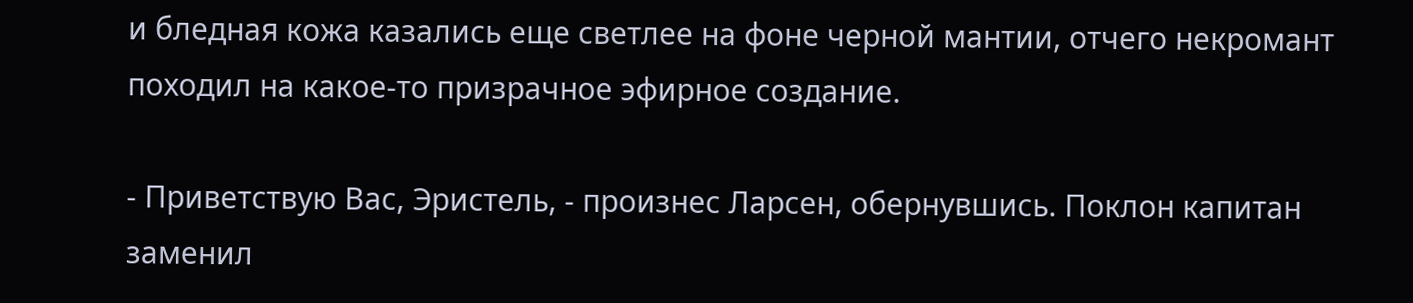и бледная кожа казались еще светлее на фоне черной мантии, отчего некромант походил на какое-то призрачное эфирное создание.

- Приветствую Вас, Эристель, - произнес Ларсен, обернувшись. Поклон капитан заменил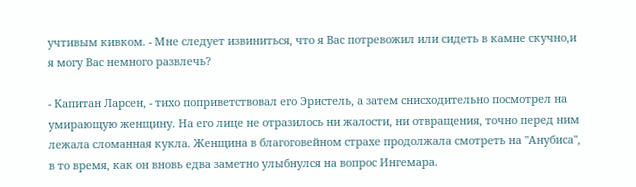учтивым кивком. - Мне следует извиниться, что я Вас потревожил или сидеть в камне скучно,и я могу Вас немного развлечь?

- Капитан Ларсен, - тихо поприветствовал его Эристель, а затем снисходительно посмотрел на умирающую женщину. На его лице не отразилось ни жалости, ни отвращения, точно перед ним лежала сломанная кукла. Женщина в благоговейном страхе продолжала смотреть на "Анубиса", в то время, как он вновь едва заметно улыбнулся на вопрос Ингемара.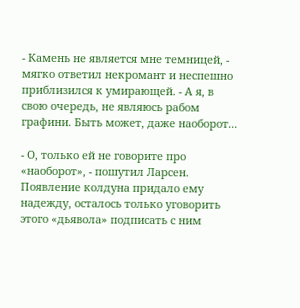- Камень не является мне темницей, - мягко ответил некромант и неспешно приблизился к умирающей. - А я, в свою очередь, не являюсь рабом графини. Быть может, даже наоборот...

- О, только ей не говорите про «наоборот», - пошутил Ларсен. Появление колдуна придало ему надежду, осталось только уговорить этого «дьявола» подписать с ним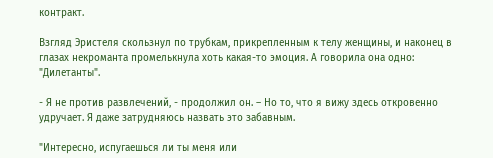контракт.

Взгляд Эристеля скользнул по трубкам, прикрепленным к телу женщины, и наконец в глазах некроманта промелькнула хоть какая-то эмоция. А говорила она одно: "Дилетанты".

- Я не против развлечений, - продолжил он. – Но то, что я вижу здесь откровенно удручает. Я даже затрудняюсь назвать это забавным.

"Интересно, испугаешься ли ты меня или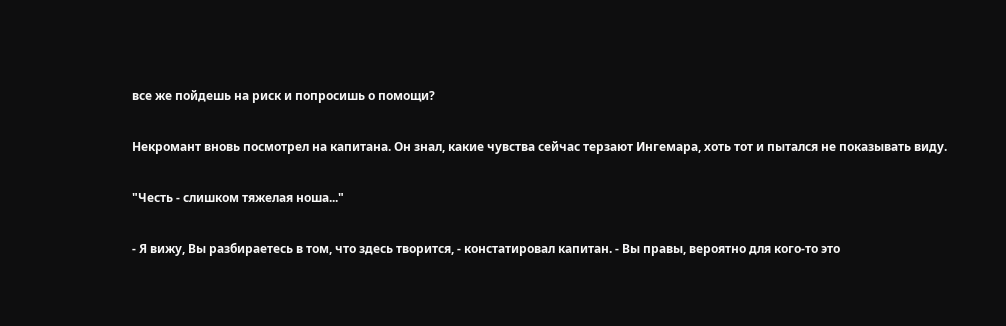все же пойдешь на риск и попросишь о помощи?

Некромант вновь посмотрел на капитана. Он знал, какие чувства сейчас терзают Ингемара, хоть тот и пытался не показывать виду.

"Честь - слишком тяжелая ноша..."

- Я вижу, Вы разбираетесь в том, что здесь творится, - констатировал капитан. - Вы правы, вероятно для кого-то это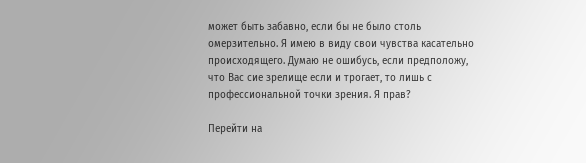может быть забавно, если бы не было столь омерзительно. Я имею в виду свои чувства касательно происходящего. Думаю не ошибусь, если предположу, что Вас сие зрелище если и трогает, то лишь с профессиональной точки зрения. Я прав?

Перейти на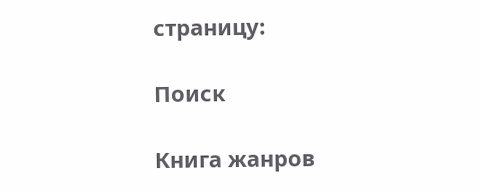страницу:

Поиск

Книга жанров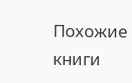Похожие книги